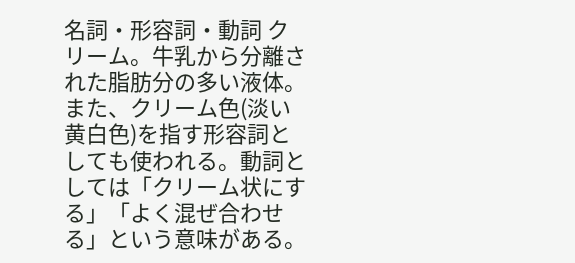名詞・形容詞・動詞 クリーム。牛乳から分離された脂肪分の多い液体。また、クリーム色(淡い黄白色)を指す形容詞としても使われる。動詞としては「クリーム状にする」「よく混ぜ合わせる」という意味がある。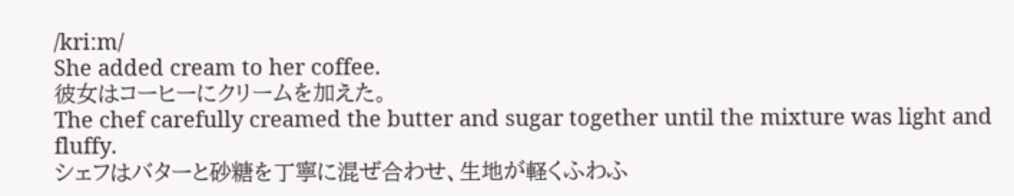/kriːm/
She added cream to her coffee.
彼女はコーヒーにクリームを加えた。
The chef carefully creamed the butter and sugar together until the mixture was light and fluffy.
シェフはバターと砂糖を丁寧に混ぜ合わせ、生地が軽くふわふ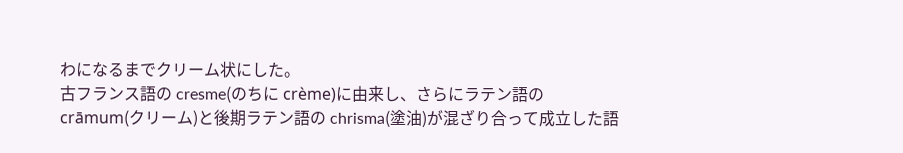わになるまでクリーム状にした。
古フランス語の cresme(のちに crème)に由来し、さらにラテン語の crāmum(クリーム)と後期ラテン語の chrisma(塗油)が混ざり合って成立した語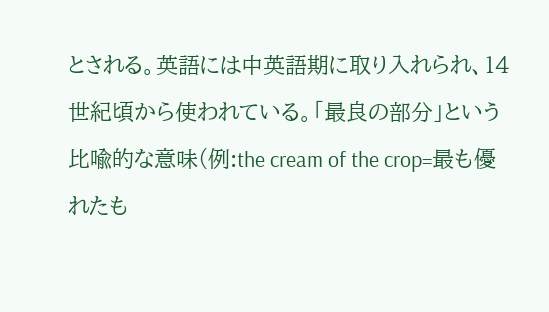とされる。英語には中英語期に取り入れられ、14世紀頃から使われている。「最良の部分」という比喩的な意味(例:the cream of the crop=最も優れたも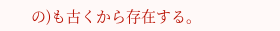の)も古くから存在する。